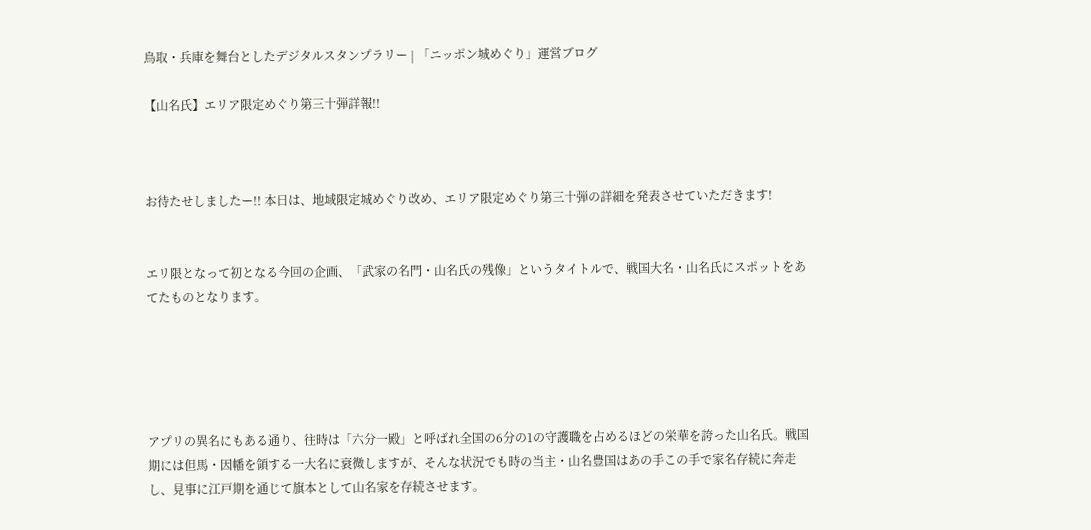鳥取・兵庫を舞台としたデジタルスタンプラリー | 「ニッポン城めぐり」運営ブログ

【山名氏】エリア限定めぐり第三十弾詳報!!



お待たせしましたー!! 本日は、地域限定城めぐり改め、エリア限定めぐり第三十弾の詳細を発表させていただきます!


エリ限となって初となる今回の企画、「武家の名門・山名氏の残像」というタイトルで、戦国大名・山名氏にスポットをあてたものとなります。





アプリの異名にもある通り、往時は「六分一殿」と呼ばれ全国の6分の1の守護職を占めるほどの栄華を誇った山名氏。戦国期には但馬・因幡を領する一大名に衰微しますが、そんな状況でも時の当主・山名豊国はあの手この手で家名存続に奔走し、見事に江戸期を通じて旗本として山名家を存続させます。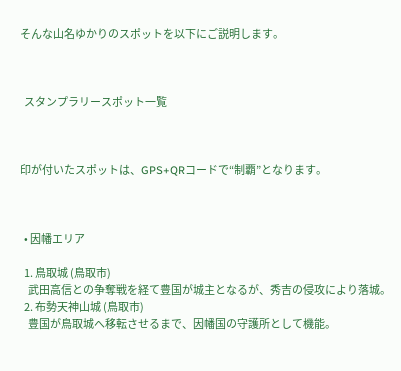そんな山名ゆかりのスポットを以下にご説明します。



  スタンプラリースポット一覧



印が付いたスポットは、GPS+QRコードで“制覇”となります。



  • 因幡エリア

  1. 鳥取城 (鳥取市)
    武田高信との争奪戦を経て豊国が城主となるが、秀吉の侵攻により落城。
  2. 布勢天神山城 (鳥取市)
    豊国が鳥取城へ移転させるまで、因幡国の守護所として機能。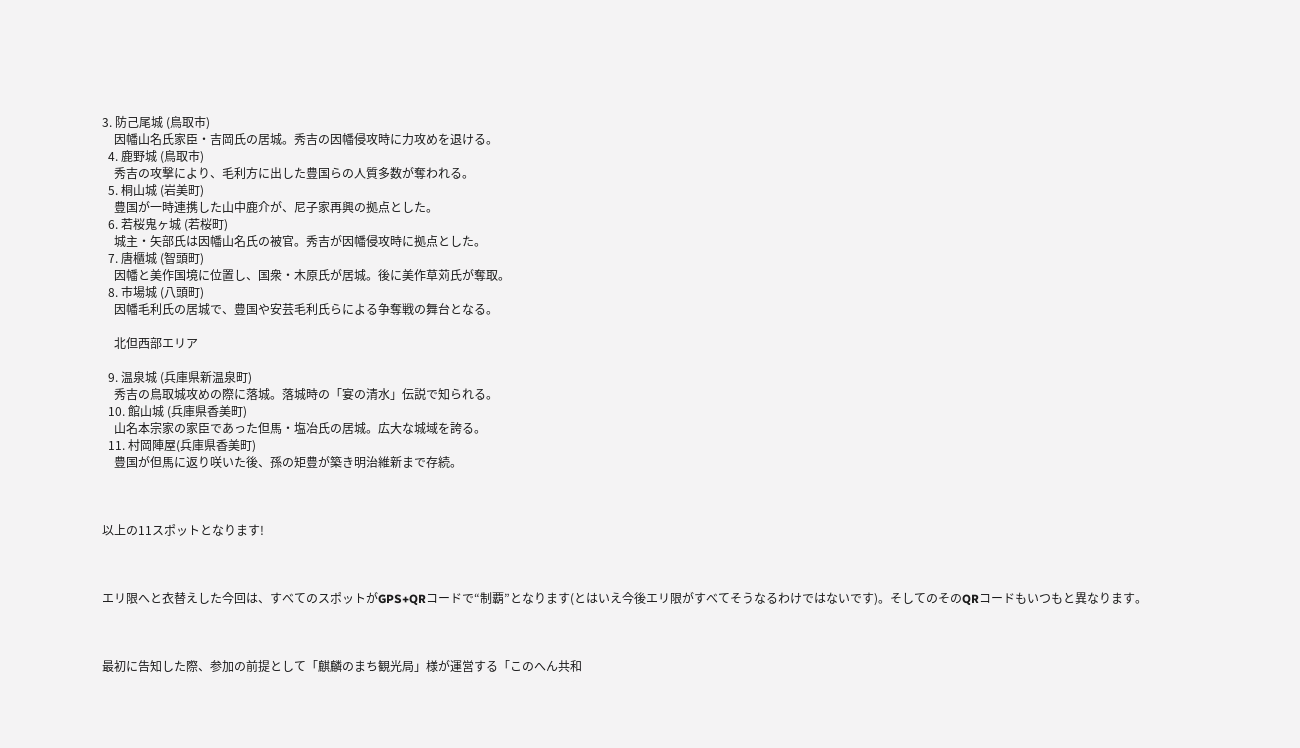3. 防己尾城 (鳥取市)
    因幡山名氏家臣・吉岡氏の居城。秀吉の因幡侵攻時に力攻めを退ける。
  4. 鹿野城 (鳥取市)
    秀吉の攻撃により、毛利方に出した豊国らの人質多数が奪われる。
  5. 桐山城 (岩美町)
    豊国が一時連携した山中鹿介が、尼子家再興の拠点とした。
  6. 若桜鬼ヶ城 (若桜町)
    城主・矢部氏は因幡山名氏の被官。秀吉が因幡侵攻時に拠点とした。
  7. 唐櫃城 (智頭町)
    因幡と美作国境に位置し、国衆・木原氏が居城。後に美作草苅氏が奪取。
  8. 市場城 (八頭町)
    因幡毛利氏の居城で、豊国や安芸毛利氏らによる争奪戦の舞台となる。

    北但西部エリア

  9. 温泉城 (兵庫県新温泉町)
    秀吉の鳥取城攻めの際に落城。落城時の「宴の清水」伝説で知られる。
  10. 館山城 (兵庫県香美町)
    山名本宗家の家臣であった但馬・塩冶氏の居城。広大な城域を誇る。
  11. 村岡陣屋(兵庫県香美町)
    豊国が但馬に返り咲いた後、孫の矩豊が築き明治維新まで存続。



以上の11スポットとなります!



エリ限へと衣替えした今回は、すべてのスポットがGPS+QRコードで“制覇”となります(とはいえ今後エリ限がすべてそうなるわけではないです)。そしてのそのQRコードもいつもと異なります。



最初に告知した際、参加の前提として「麒麟のまち観光局」様が運営する「このへん共和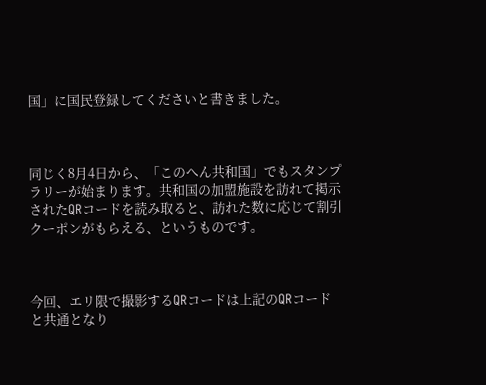国」に国民登録してくださいと書きました。



同じく8月4日から、「このへん共和国」でもスタンプラリーが始まります。共和国の加盟施設を訪れて掲示されたQRコードを読み取ると、訪れた数に応じて割引クーポンがもらえる、というものです。



今回、エリ限で撮影するQRコードは上記のQRコードと共通となり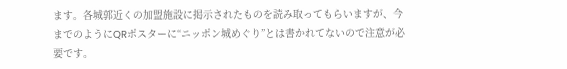ます。各城郭近くの加盟施設に掲示されたものを読み取ってもらいますが、今までのようにQRポスターに“ニッポン城めぐり”とは書かれてないので注意が必要です。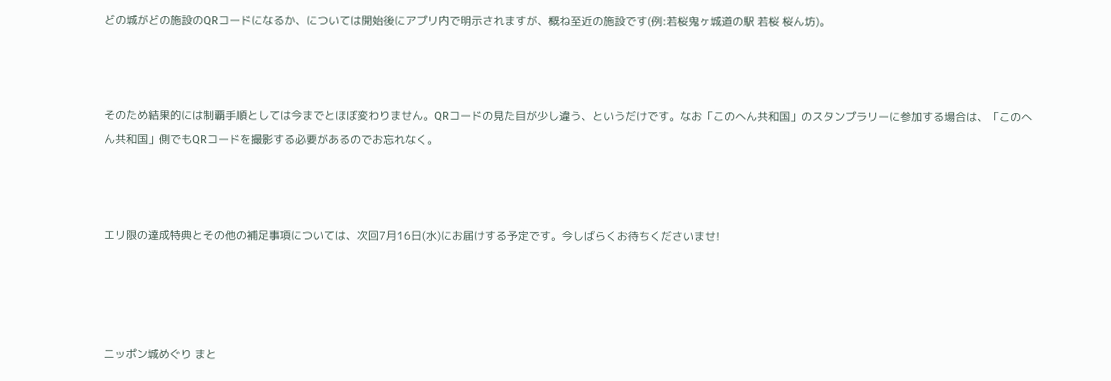どの城がどの施設のQRコードになるか、については開始後にアプリ内で明示されますが、概ね至近の施設です(例:若桜鬼ヶ城道の駅 若桜 桜ん坊)。



そのため結果的には制覇手順としては今までとほぼ変わりません。QRコードの見た目が少し違う、というだけです。なお「このへん共和国」のスタンプラリーに参加する場合は、「このへん共和国」側でもQRコードを撮影する必要があるのでお忘れなく。



エリ限の達成特典とその他の補足事項については、次回7月16日(水)にお届けする予定です。今しばらくお待ちくださいませ!




ニッポン城めぐり まと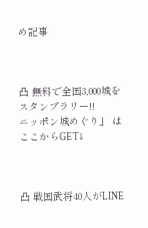め記事



凸 無料で全国3,000城をスタンプラリー!!
ニッポン城めぐり」 はここからGET↓



凸 戦国武将40人がLINE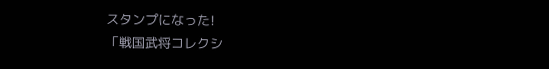スタンプになった!
「戦国武将コレクシ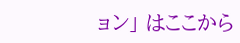ョン」 はここから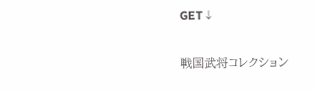GET↓

戦国武将コレクション